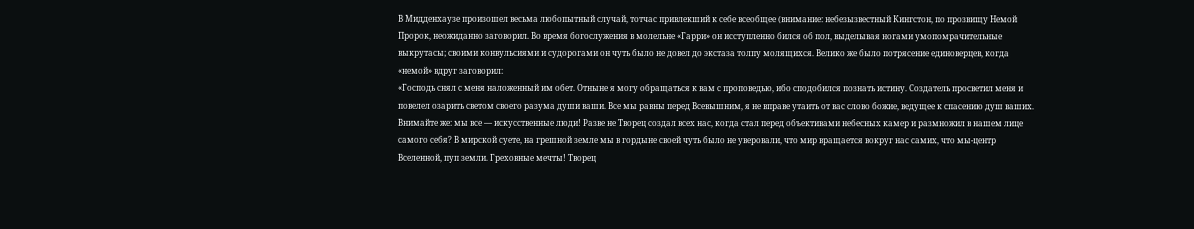В Мидденхаузе произошел весьма любопытный случай, тотчас привлекший к себе всеобщее (внимание: небезызвестный Кингстон, по прозвищу Немой Пророк, неожиданно заговорил. Во время богослужения в молельне «Гарри» он исступленно бился об пол, выделывая ногами умопомрачительные выкрутасы; своими конвульсиями и судорогами он чуть было не довел до экстаза толпу молящихся. Велико же было потрясение единоверцев, когда «немой» вдруг заговорил:
«Господь снял с меня наложенный им обет. Отныне я могу обращаться к вам с проповедью, ибо сподобился познать истину. Создатель просветил меня и повелел озарить светом своего разума души ваши. Все мы равны перед Всевышним, я не вправе утаить от вас слово божие, ведущее к спасению душ ваших. Внимайте же: мы все — искусственные люди! Разве не Творец создал всех нас, когда стал перед объективами небесных камер и размножил в нашем лице самого себя? В мирской суете, на грешной земле мы в гордыне своей чуть было не уверовали, что мир вращается вокруг нас самих, что мы-центр Вселенной, пуп земли. Греховные мечты! Творец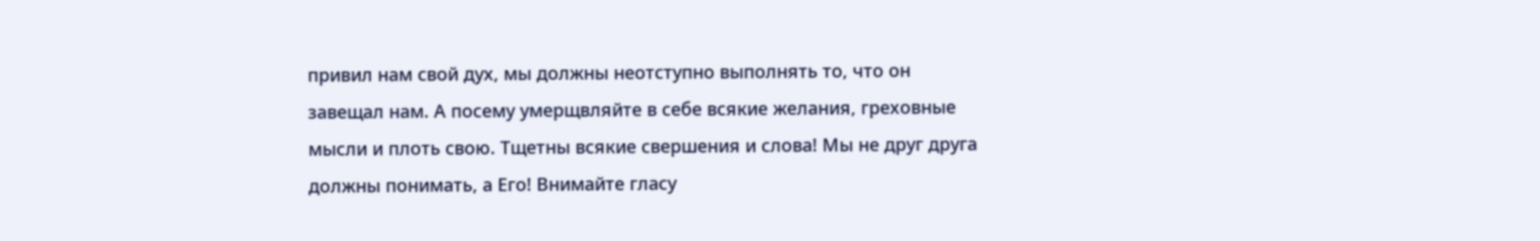привил нам свой дух, мы должны неотступно выполнять то, что он завещал нам. А посему умерщвляйте в себе всякие желания, греховные мысли и плоть свою. Тщетны всякие свершения и слова! Мы не друг друга должны понимать, а Его! Внимайте гласу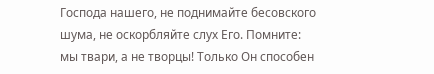Господа нашего, не поднимайте бесовского шума, не оскорбляйте слух Его. Помните: мы твари, а не творцы! Только Он способен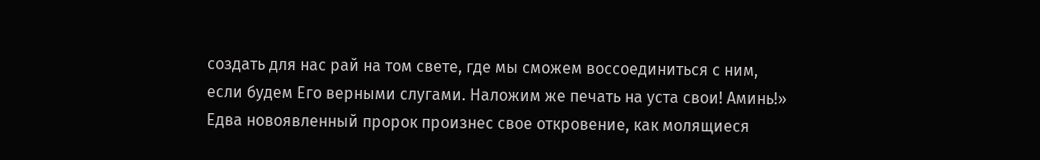создать для нас рай на том свете, где мы сможем воссоединиться с ним, если будем Его верными слугами. Наложим же печать на уста свои! Аминь!»
Едва новоявленный пророк произнес свое откровение, как молящиеся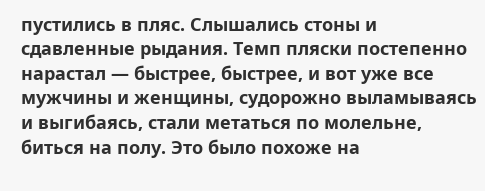пустились в пляс. Слышались стоны и сдавленные рыдания. Темп пляски постепенно нарастал — быстрее, быстрее, и вот уже все мужчины и женщины, судорожно выламываясь и выгибаясь, стали метаться по молельне, биться на полу. Это было похоже на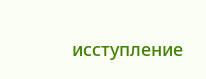исступление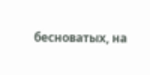бесноватых, на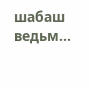шабаш ведьм…